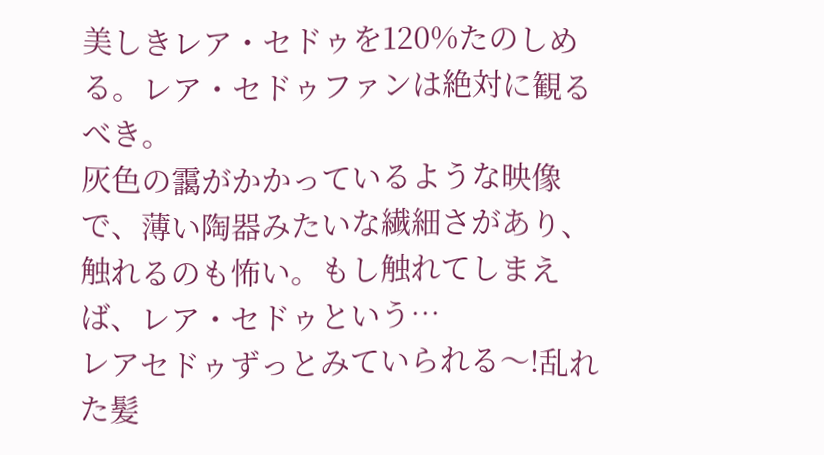美しきレア・セドゥを120%たのしめる。レア・セドゥファンは絶対に観るべき。
灰色の靄がかかっているような映像で、薄い陶器みたいな繊細さがあり、触れるのも怖い。もし触れてしまえば、レア・セドゥという…
レアセドゥずっとみていられる〜!乱れた髪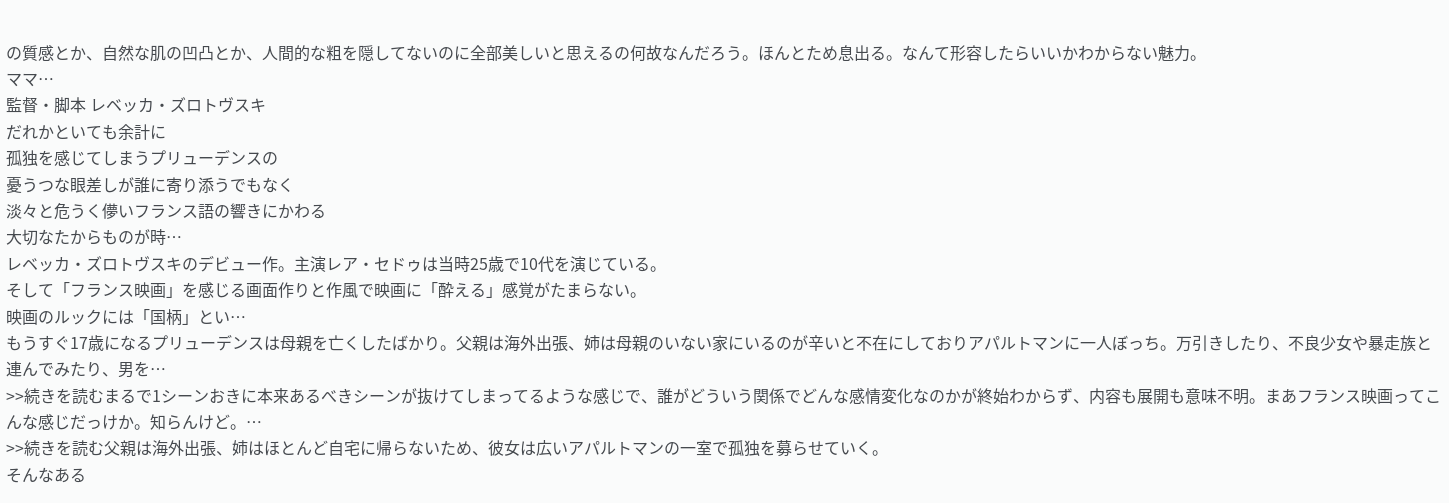の質感とか、自然な肌の凹凸とか、人間的な粗を隠してないのに全部美しいと思えるの何故なんだろう。ほんとため息出る。なんて形容したらいいかわからない魅力。
ママ…
監督・脚本 レベッカ・ズロトヴスキ
だれかといても余計に
孤独を感じてしまうプリューデンスの
憂うつな眼差しが誰に寄り添うでもなく
淡々と危うく儚いフランス語の響きにかわる
大切なたからものが時…
レベッカ・ズロトヴスキのデビュー作。主演レア・セドゥは当時25歳で10代を演じている。
そして「フランス映画」を感じる画面作りと作風で映画に「酔える」感覚がたまらない。
映画のルックには「国柄」とい…
もうすぐ17歳になるプリューデンスは母親を亡くしたばかり。父親は海外出張、姉は母親のいない家にいるのが辛いと不在にしておりアパルトマンに一人ぼっち。万引きしたり、不良少女や暴走族と連んでみたり、男を…
>>続きを読むまるで1シーンおきに本来あるべきシーンが抜けてしまってるような感じで、誰がどういう関係でどんな感情変化なのかが終始わからず、内容も展開も意味不明。まあフランス映画ってこんな感じだっけか。知らんけど。…
>>続きを読む父親は海外出張、姉はほとんど自宅に帰らないため、彼女は広いアパルトマンの一室で孤独を募らせていく。
そんなある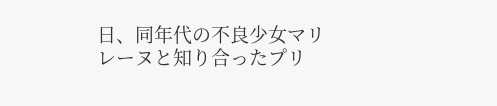日、同年代の不良少女マリレーヌと知り合ったプリ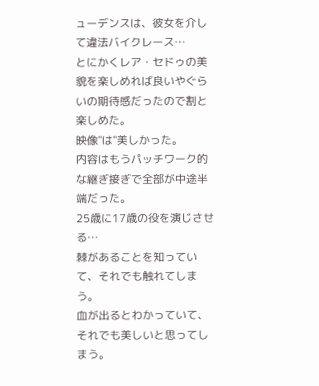ューデンスは、彼女を介して違法バイクレース…
とにかくレア・セドゥの美貌を楽しめれば良いやぐらいの期待感だったので割と楽しめた。
映像"は"美しかった。
内容はもうパッチワーク的な継ぎ接ぎで全部が中途半端だった。
25歳に17歳の役を演じさせる…
棘があることを知っていて、それでも触れてしまう。
血が出るとわかっていて、それでも美しいと思ってしまう。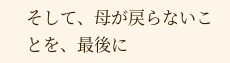そして、母が戻らないことを、最後に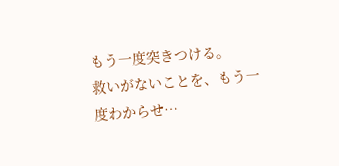もう一度突きつける。
救いがないことを、もう一度わからせ…